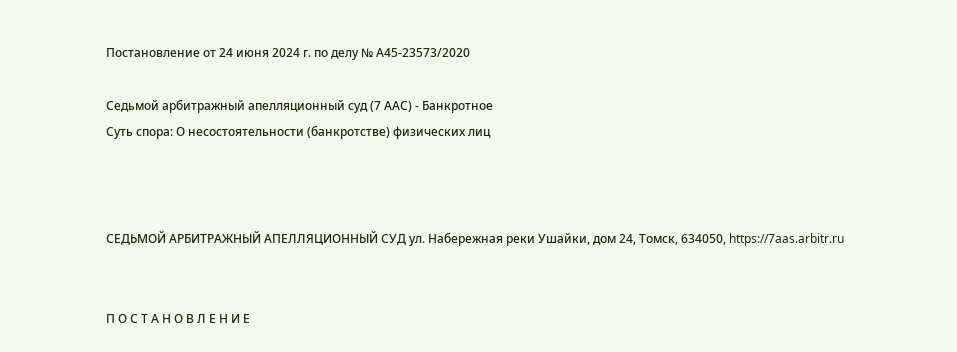Постановление от 24 июня 2024 г. по делу № А45-23573/2020

Седьмой арбитражный апелляционный суд (7 ААС) - Банкротное
Суть спора: О несостоятельности (банкротстве) физических лиц



СЕДЬМОЙ АРБИТРАЖНЫЙ АПЕЛЛЯЦИОННЫЙ СУД ул. Набережная реки Ушайки, дом 24, Томск, 634050, https://7aas.arbitr.ru


П О С Т А Н О В Л Е Н И Е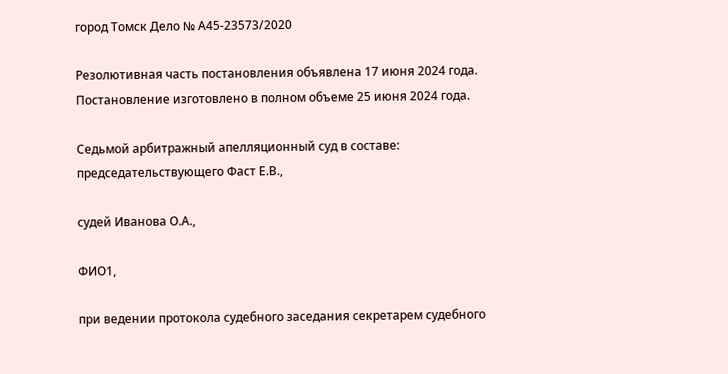город Томск Дело № А45-23573/2020

Резолютивная часть постановления объявлена 17 июня 2024 года. Постановление изготовлено в полном объеме 25 июня 2024 года.

Седьмой арбитражный апелляционный суд в составе: председательствующего Фаст Е.В.,

судей Иванова О.А.,

ФИО1,

при ведении протокола судебного заседания секретарем судебного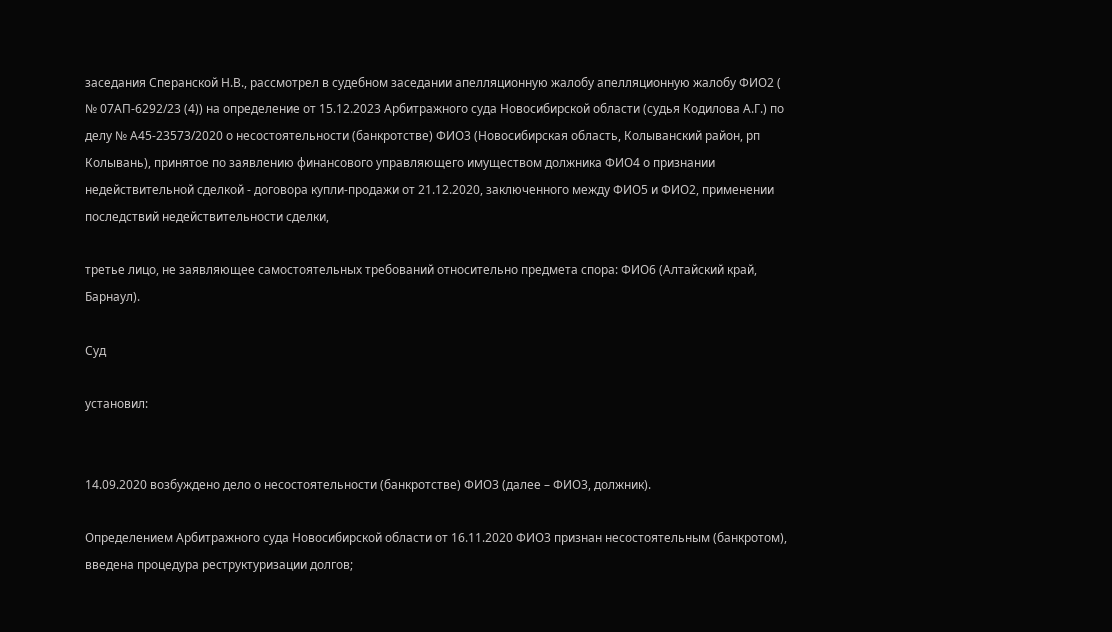заседания Сперанской Н.В., рассмотрел в судебном заседании апелляционную жалобу апелляционную жалобу ФИО2 ( № 07АП-6292/23 (4)) на определение от 15.12.2023 Арбитражного суда Новосибирской области (судья Кодилова А.Г.) по делу № А45-23573/2020 о несостоятельности (банкротстве) ФИО3 (Новосибирская область, Колыванский район, рп Колывань), принятое по заявлению финансового управляющего имуществом должника ФИО4 о признании недействительной сделкой - договора купли-продажи от 21.12.2020, заключенного между ФИО5 и ФИО2, применении последствий недействительности сделки,

третье лицо, не заявляющее самостоятельных требований относительно предмета спора: ФИО6 (Алтайский край, Барнаул).

Суд

установил:


14.09.2020 возбуждено дело о несостоятельности (банкротстве) ФИО3 (далее – ФИО3, должник).

Определением Арбитражного суда Новосибирской области от 16.11.2020 ФИО3 признан несостоятельным (банкротом), введена процедура реструктуризации долгов;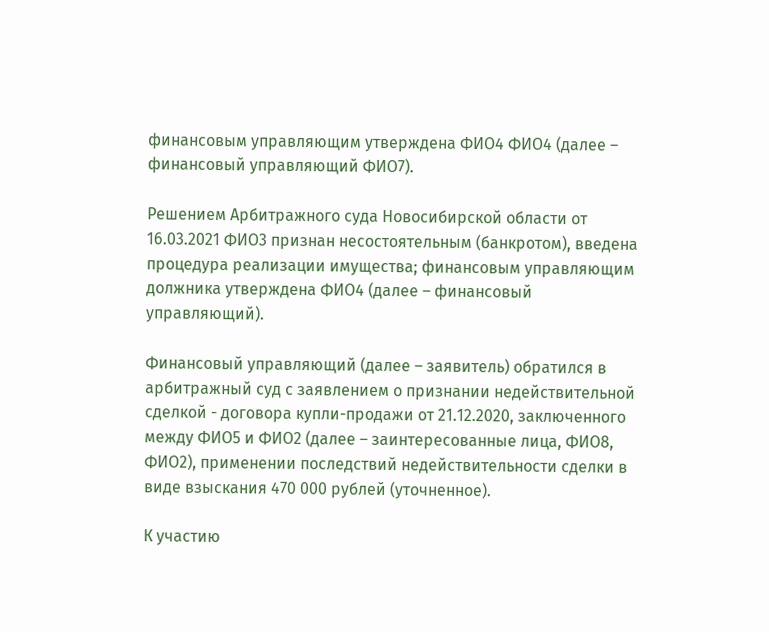финансовым управляющим утверждена ФИО4 ФИО4 (далее – финансовый управляющий ФИО7).

Решением Арбитражного суда Новосибирской области от 16.03.2021 ФИО3 признан несостоятельным (банкротом), введена процедура реализации имущества; финансовым управляющим должника утверждена ФИО4 (далее – финансовый управляющий).

Финансовый управляющий (далее – заявитель) обратился в арбитражный суд с заявлением о признании недействительной сделкой - договора купли-продажи от 21.12.2020, заключенного между ФИО5 и ФИО2 (далее – заинтересованные лица, ФИО8, ФИО2), применении последствий недействительности сделки в виде взыскания 470 000 рублей (уточненное).

К участию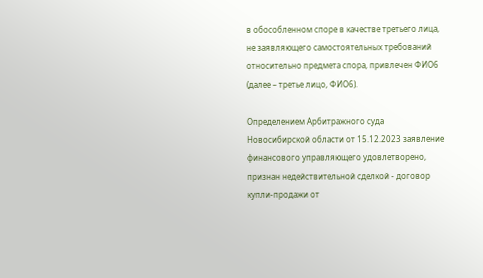в обособленном споре в качестве третьего лица, не заявляющего самостоятельных требований относительно предмета спора, привлечен ФИО6 (далее – третье лицо, ФИО6).

Определением Арбитражного суда Новосибирской области от 15.12.2023 заявление финансового управляющего удовлетворено, признан недействительной сделкой - договор купли-продажи от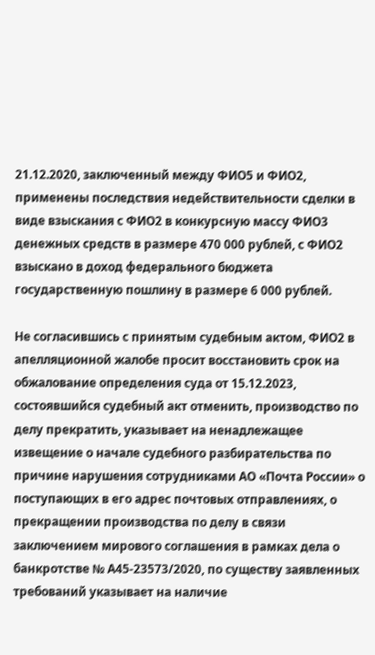21.12.2020, заключенный между ФИО5 и ФИО2, применены последствия недействительности сделки в виде взыскания с ФИО2 в конкурсную массу ФИО3 денежных средств в размере 470 000 рублей, с ФИО2 взыскано в доход федерального бюджета государственную пошлину в размере 6 000 рублей.

Не согласившись с принятым судебным актом, ФИО2 в апелляционной жалобе просит восстановить срок на обжалование определения суда от 15.12.2023, состоявшийся судебный акт отменить, производство по делу прекратить, указывает на ненадлежащее извещение о начале судебного разбирательства по причине нарушения сотрудниками АО «Почта России» о поступающих в его адрес почтовых отправлениях, о прекращении производства по делу в связи заключением мирового соглашения в рамках дела о банкротстве № А45-23573/2020, по существу заявленных требований указывает на наличие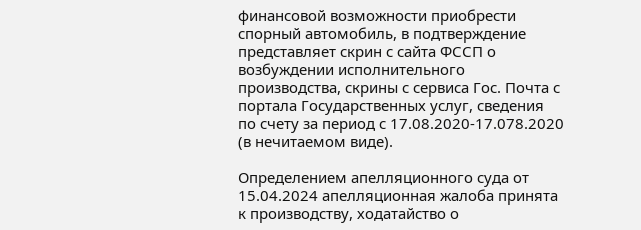финансовой возможности приобрести спорный автомобиль, в подтверждение представляет скрин с сайта ФССП о возбуждении исполнительного производства, скрины с сервиса Гос. Почта с портала Государственных услуг, сведения по счету за период с 17.08.2020-17.078.2020 (в нечитаемом виде).

Определением апелляционного суда от 15.04.2024 апелляционная жалоба принята к производству, ходатайство о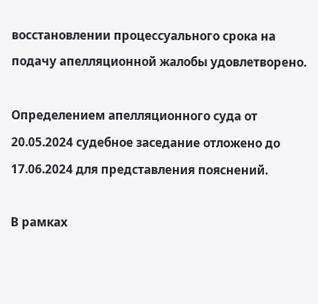восстановлении процессуального срока на подачу апелляционной жалобы удовлетворено.

Определением апелляционного суда от 20.05.2024 судебное заседание отложено до 17.06.2024 для представления пояснений.

В рамках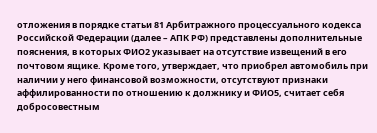отложения в порядке статьи 81 Арбитражного процессуального кодекса Российской Федерации (далее – АПК РФ) представлены дополнительные пояснения, в которых ФИО2 указывает на отсутствие извещений в его почтовом ящике. Кроме того, утверждает, что приобрел автомобиль при наличии у него финансовой возможности, отсутствуют признаки аффилированности по отношению к должнику и ФИО5, считает себя добросовестным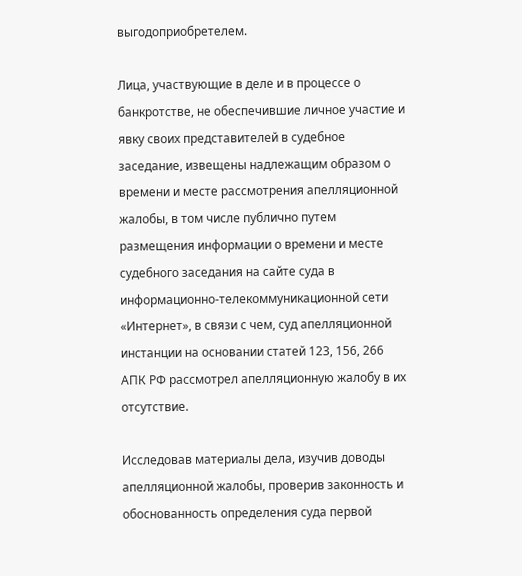выгодоприобретелем.

Лица, участвующие в деле и в процессе о банкротстве, не обеспечившие личное участие и явку своих представителей в судебное заседание, извещены надлежащим образом о времени и месте рассмотрения апелляционной жалобы, в том числе публично путем размещения информации о времени и месте судебного заседания на сайте суда в информационно-телекоммуникационной сети «Интернет», в связи с чем, суд апелляционной инстанции на основании статей 123, 156, 266 АПК РФ рассмотрел апелляционную жалобу в их отсутствие.

Исследовав материалы дела, изучив доводы апелляционной жалобы, проверив законность и обоснованность определения суда первой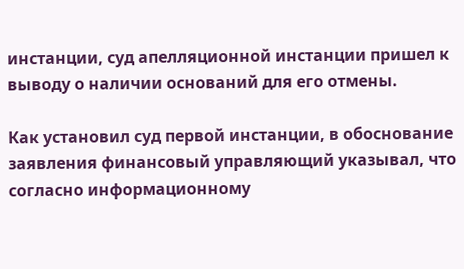инстанции, суд апелляционной инстанции пришел к выводу о наличии оснований для его отмены.

Как установил суд первой инстанции, в обоснование заявления финансовый управляющий указывал, что согласно информационному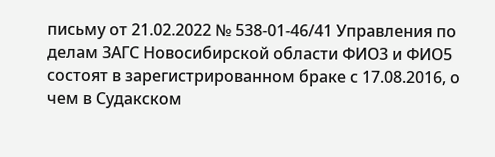письму от 21.02.2022 № 538-01-46/41 Управления по делам ЗАГС Новосибирской области ФИО3 и ФИО5 состоят в зарегистрированном браке с 17.08.2016, о чем в Судакском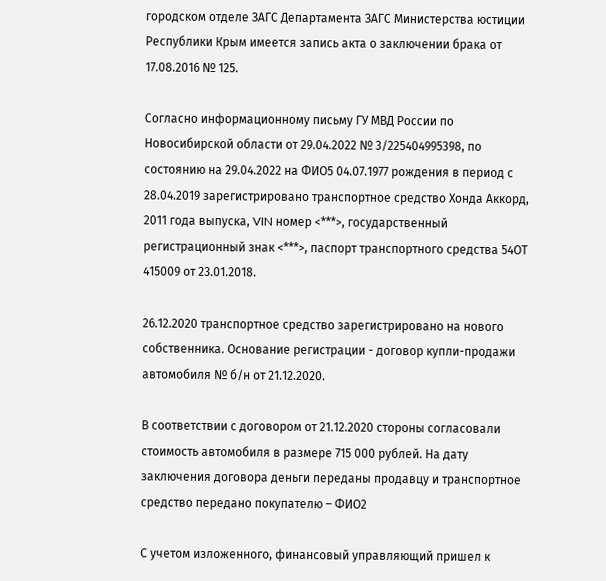городском отделе ЗАГС Департамента ЗАГС Министерства юстиции Республики Крым имеется запись акта о заключении брака от 17.08.2016 № 125.

Согласно информационному письму ГУ МВД России по Новосибирской области от 29.04.2022 № 3/225404995398, по состоянию на 29.04.2022 на ФИО5 04.07.1977 рождения в период с 28.04.2019 зарегистрировано транспортное средство Хонда Аккорд, 2011 года выпуска, VIN номер <***>, государственный регистрационный знак <***>, паспорт транспортного средства 54ОТ 415009 от 23.01.2018.

26.12.2020 транспортное средство зарегистрировано на нового собственника. Основание регистрации - договор купли-продажи автомобиля № б/н от 21.12.2020.

В соответствии с договором от 21.12.2020 стороны согласовали стоимость автомобиля в размере 715 000 рублей. На дату заключения договора деньги переданы продавцу и транспортное средство передано покупателю – ФИО2

С учетом изложенного, финансовый управляющий пришел к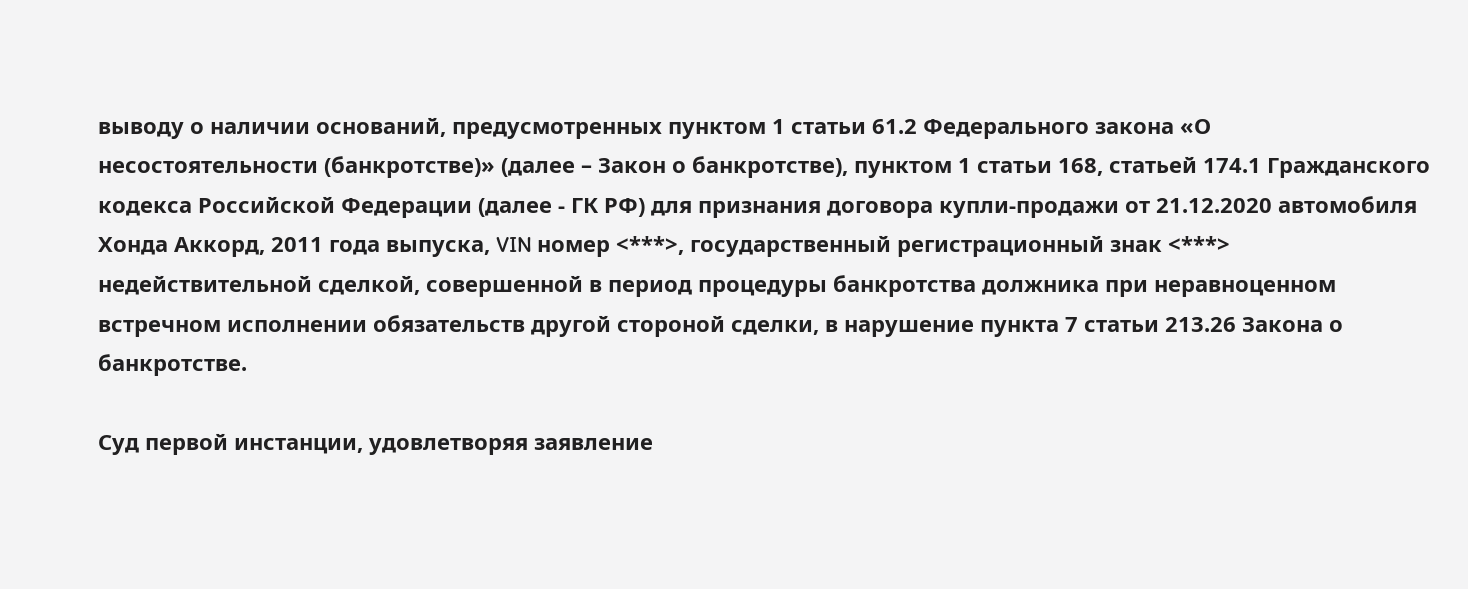выводу о наличии оснований, предусмотренных пунктом 1 статьи 61.2 Федерального закона «О несостоятельности (банкротстве)» (далее – Закон о банкротстве), пунктом 1 статьи 168, статьей 174.1 Гражданского кодекса Российской Федерации (далее - ГК РФ) для признания договора купли-продажи от 21.12.2020 автомобиля Хонда Аккорд, 2011 года выпуска, VIN номер <***>, государственный регистрационный знак <***> недействительной сделкой, совершенной в период процедуры банкротства должника при неравноценном встречном исполнении обязательств другой стороной сделки, в нарушение пункта 7 статьи 213.26 Закона о банкротстве.

Суд первой инстанции, удовлетворяя заявление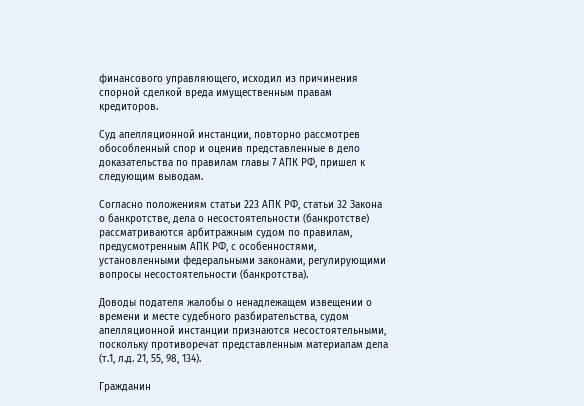финансового управляющего, исходил из причинения спорной сделкой вреда имущественным правам кредиторов.

Суд апелляционной инстанции, повторно рассмотрев обособленный спор и оценив представленные в дело доказательства по правилам главы 7 АПК РФ, пришел к следующим выводам.

Согласно положениям статьи 223 АПК РФ, статьи 32 Закона о банкротстве, дела о несостоятельности (банкротстве) рассматриваются арбитражным судом по правилам, предусмотренным АПК РФ, с особенностями, установленными федеральными законами, регулирующими вопросы несостоятельности (банкротства).

Доводы подателя жалобы о ненадлежащем извещении о времени и месте судебного разбирательства, судом апелляционной инстанции признаются несостоятельными, поскольку противоречат представленным материалам дела (т.1, л.д. 21, 55, 98, 134).

Гражданин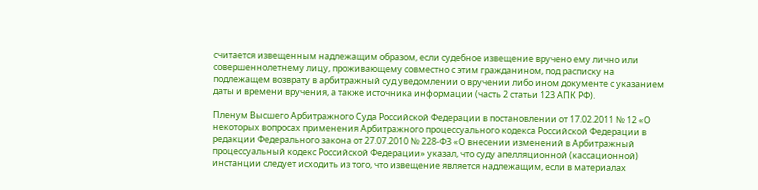считается извещенным надлежащим образом, если судебное извещение вручено ему лично или совершеннолетнему лицу, проживающему совместно с этим гражданином, под расписку на подлежащем возврату в арбитражный суд уведомлении о вручении либо ином документе с указанием даты и времени вручения, а также источника информации (часть 2 статьи 123 АПК РФ).

Пленум Высшего Арбитражного Суда Российской Федерации в постановлении от 17.02.2011 № 12 «О некоторых вопросах применения Арбитражного процессуального кодекса Российской Федерации в редакции Федерального закона от 27.07.2010 № 228-ФЗ «О внесении изменений в Арбитражный процессуальный кодекс Российской Федерации» указал, что суду апелляционной (кассационной) инстанции следует исходить из того, что извещение является надлежащим, если в материалах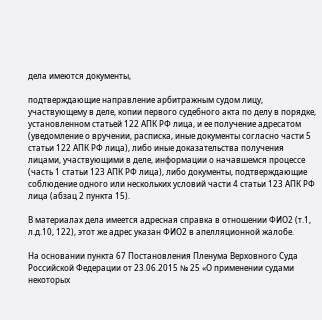дела имеются документы,

подтверждающие направление арбитражным судом лицу, участвующему в деле, копии первого судебного акта по делу в порядке, установленном статьей 122 АПК РФ лица, и ее получение адресатом (уведомление о вручении, расписка, иные документы согласно части 5 статьи 122 АПК РФ лица), либо иные доказательства получения лицами, участвующими в деле, информации о начавшемся процессе (часть 1 статьи 123 АПК РФ лица), либо документы, подтверждающие соблюдение одного или нескольких условий части 4 статьи 123 АПК РФ лица (абзац 2 пункта 15).

В материалах дела имеется адресная справка в отношении ФИО2 (т.1, л.д.10, 122), этот же адрес указан ФИО2 в апелляционной жалобе.

На основании пункта 67 Постановления Пленума Верховного Суда Российской Федерации от 23.06.2015 № 25 «О применении судами некоторых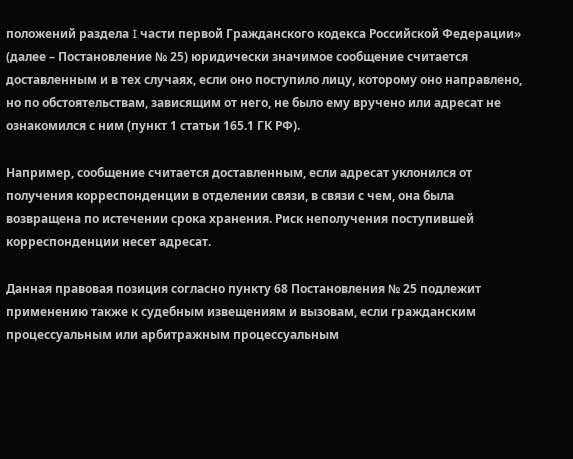положений раздела I части первой Гражданского кодекса Российской Федерации» (далее – Постановление № 25) юридически значимое сообщение считается доставленным и в тех случаях, если оно поступило лицу, которому оно направлено, но по обстоятельствам, зависящим от него, не было ему вручено или адресат не ознакомился с ним (пункт 1 статьи 165.1 ГК РФ).

Например, сообщение считается доставленным, если адресат уклонился от получения корреспонденции в отделении связи, в связи с чем, она была возвращена по истечении срока хранения. Риск неполучения поступившей корреспонденции несет адресат.

Данная правовая позиция согласно пункту 68 Постановления № 25 подлежит применению также к судебным извещениям и вызовам, если гражданским процессуальным или арбитражным процессуальным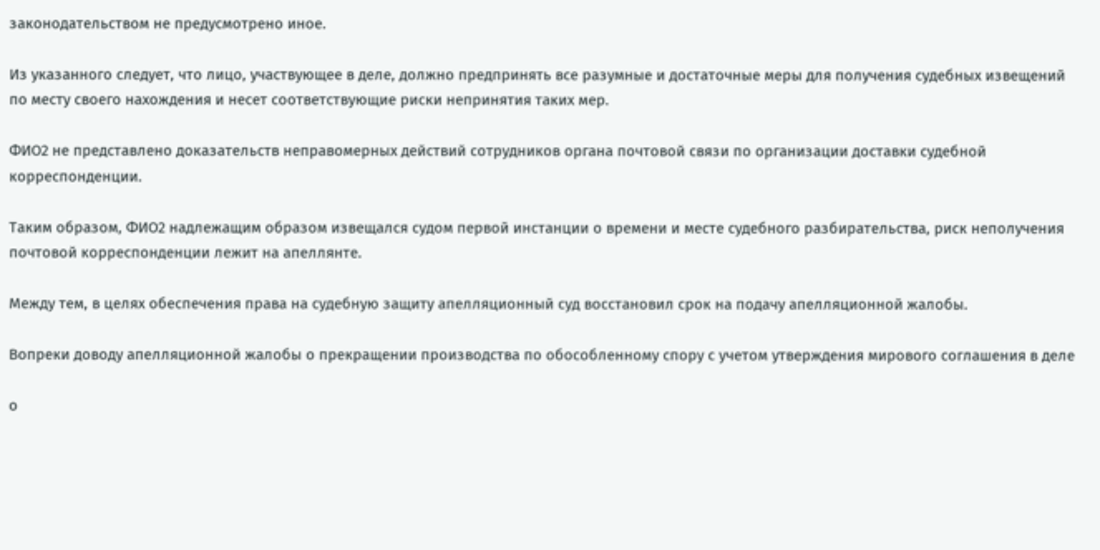законодательством не предусмотрено иное.

Из указанного следует, что лицо, участвующее в деле, должно предпринять все разумные и достаточные меры для получения судебных извещений по месту своего нахождения и несет соответствующие риски непринятия таких мер.

ФИО2 не представлено доказательств неправомерных действий сотрудников органа почтовой связи по организации доставки судебной корреспонденции.

Таким образом, ФИО2 надлежащим образом извещался судом первой инстанции о времени и месте судебного разбирательства, риск неполучения почтовой корреспонденции лежит на апеллянте.

Между тем, в целях обеспечения права на судебную защиту апелляционный суд восстановил срок на подачу апелляционной жалобы.

Вопреки доводу апелляционной жалобы о прекращении производства по обособленному спору с учетом утверждения мирового соглашения в деле

о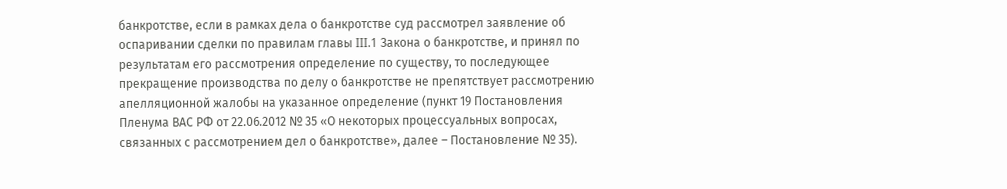банкротстве, если в рамках дела о банкротстве суд рассмотрел заявление об оспаривании сделки по правилам главы III.1 Закона о банкротстве, и принял по результатам его рассмотрения определение по существу, то последующее прекращение производства по делу о банкротстве не препятствует рассмотрению апелляционной жалобы на указанное определение (пункт 19 Постановления Пленума ВАС РФ от 22.06.2012 № 35 «О некоторых процессуальных вопросах, связанных с рассмотрением дел о банкротстве», далее – Постановление № 35).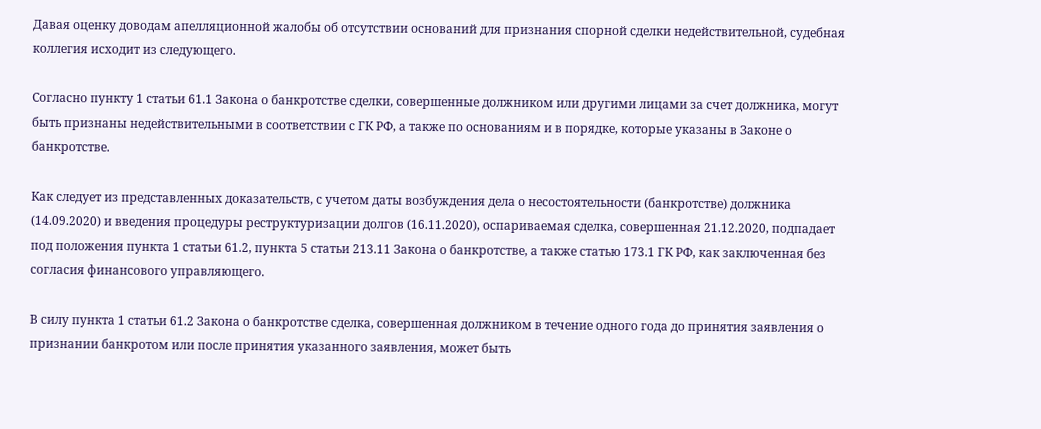Давая оценку доводам апелляционной жалобы об отсутствии оснований для признания спорной сделки недействительной, судебная коллегия исходит из следующего.

Согласно пункту 1 статьи 61.1 Закона о банкротстве сделки, совершенные должником или другими лицами за счет должника, могут быть признаны недействительными в соответствии с ГК РФ, а также по основаниям и в порядке, которые указаны в Законе о банкротстве.

Как следует из представленных доказательств, с учетом даты возбуждения дела о несостоятельности (банкротстве) должника (14.09.2020) и введения процедуры реструктуризации долгов (16.11.2020), оспариваемая сделка, совершенная 21.12.2020, подпадает под положения пункта 1 статьи 61.2, пункта 5 статьи 213.11 Закона о банкротстве, а также статью 173.1 ГК РФ, как заключенная без согласия финансового управляющего.

В силу пункта 1 статьи 61.2 Закона о банкротстве сделка, совершенная должником в течение одного года до принятия заявления о признании банкротом или после принятия указанного заявления, может быть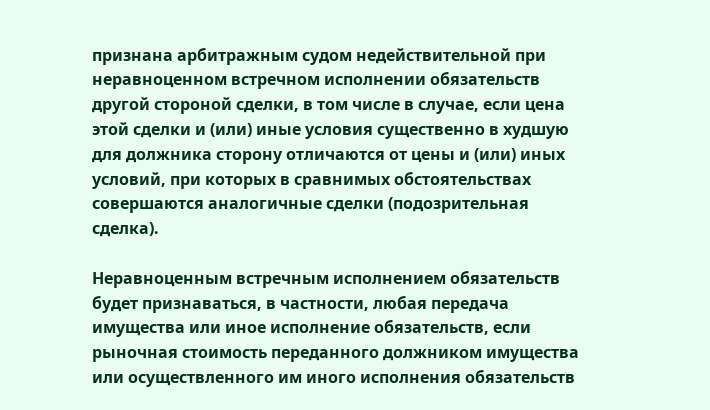признана арбитражным судом недействительной при неравноценном встречном исполнении обязательств другой стороной сделки, в том числе в случае, если цена этой сделки и (или) иные условия существенно в худшую для должника сторону отличаются от цены и (или) иных условий, при которых в сравнимых обстоятельствах совершаются аналогичные сделки (подозрительная сделка).

Неравноценным встречным исполнением обязательств будет признаваться, в частности, любая передача имущества или иное исполнение обязательств, если рыночная стоимость переданного должником имущества или осуществленного им иного исполнения обязательств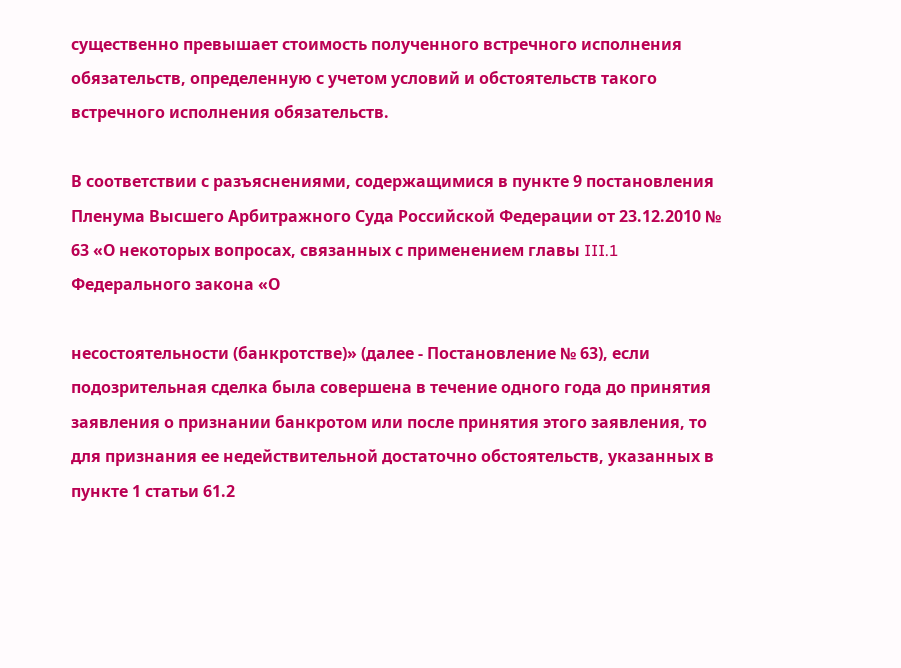существенно превышает стоимость полученного встречного исполнения обязательств, определенную с учетом условий и обстоятельств такого встречного исполнения обязательств.

В соответствии с разъяснениями, содержащимися в пункте 9 постановления Пленума Высшего Арбитражного Суда Российской Федерации от 23.12.2010 № 63 «О некоторых вопросах, связанных с применением главы III.1 Федерального закона «О

несостоятельности (банкротстве)» (далее - Постановление № 63), если подозрительная сделка была совершена в течение одного года до принятия заявления о признании банкротом или после принятия этого заявления, то для признания ее недействительной достаточно обстоятельств, указанных в пункте 1 статьи 61.2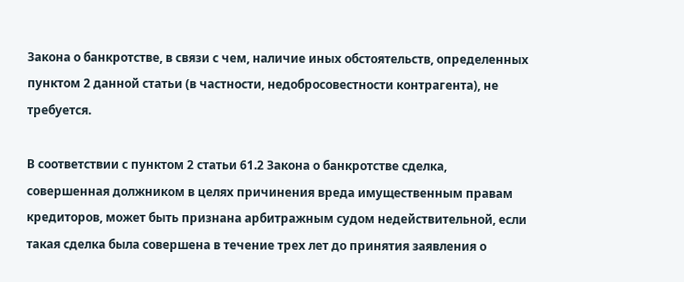Закона о банкротстве, в связи с чем, наличие иных обстоятельств, определенных пунктом 2 данной статьи (в частности, недобросовестности контрагента), не требуется.

В соответствии с пунктом 2 статьи 61.2 Закона о банкротстве сделка, совершенная должником в целях причинения вреда имущественным правам кредиторов, может быть признана арбитражным судом недействительной, если такая сделка была совершена в течение трех лет до принятия заявления о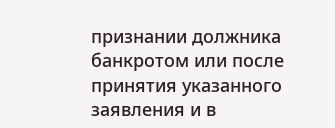признании должника банкротом или после принятия указанного заявления и в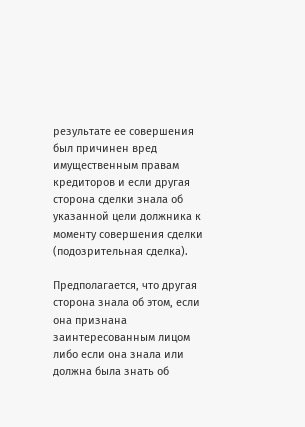результате ее совершения был причинен вред имущественным правам кредиторов и если другая сторона сделки знала об указанной цели должника к моменту совершения сделки (подозрительная сделка).

Предполагается, что другая сторона знала об этом, если она признана заинтересованным лицом либо если она знала или должна была знать об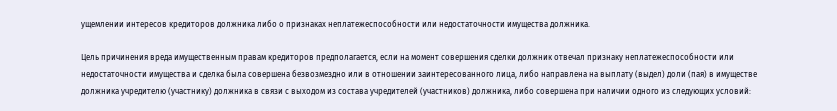ущемлении интересов кредиторов должника либо о признаках неплатежеспособности или недостаточности имущества должника.

Цель причинения вреда имущественным правам кредиторов предполагается, если на момент совершения сделки должник отвечал признаку неплатежеспособности или недостаточности имущества и сделка была совершена безвозмездно или в отношении заинтересованного лица, либо направлена на выплату (выдел) доли (пая) в имуществе должника учредителю (участнику) должника в связи с выходом из состава учредителей (участников) должника, либо совершена при наличии одного из следующих условий: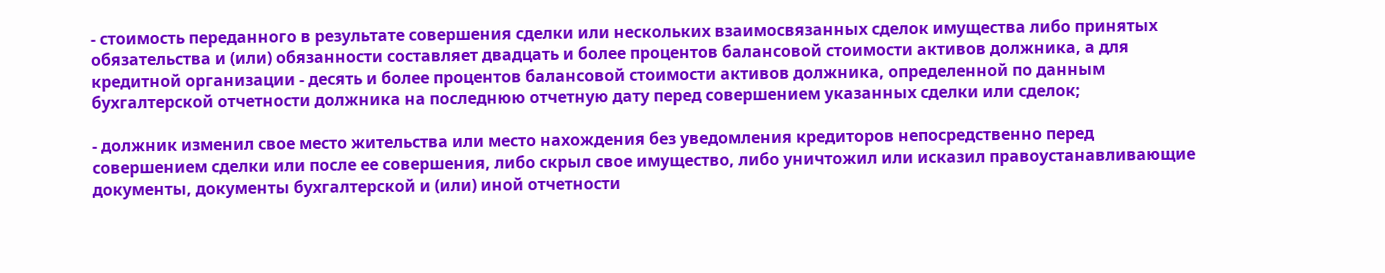- стоимость переданного в результате совершения сделки или нескольких взаимосвязанных сделок имущества либо принятых обязательства и (или) обязанности составляет двадцать и более процентов балансовой стоимости активов должника, а для кредитной организации - десять и более процентов балансовой стоимости активов должника, определенной по данным бухгалтерской отчетности должника на последнюю отчетную дату перед совершением указанных сделки или сделок;

- должник изменил свое место жительства или место нахождения без уведомления кредиторов непосредственно перед совершением сделки или после ее совершения, либо скрыл свое имущество, либо уничтожил или исказил правоустанавливающие документы, документы бухгалтерской и (или) иной отчетности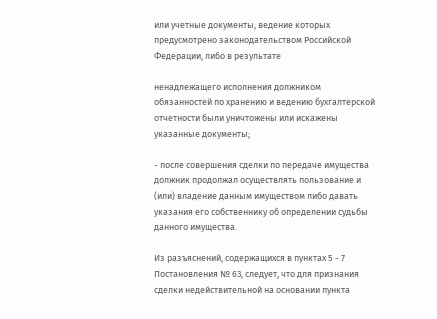или учетные документы, ведение которых предусмотрено законодательством Российской Федерации, либо в результате

ненадлежащего исполнения должником обязанностей по хранению и ведению бухгалтерской отчетности были уничтожены или искажены указанные документы;

- после совершения сделки по передаче имущества должник продолжал осуществлять пользование и (или) владение данным имуществом либо давать указания его собственнику об определении судьбы данного имущества.

Из разъяснений, содержащихся в пунктах 5 - 7 Постановления № 63, следует, что для признания сделки недействительной на основании пункта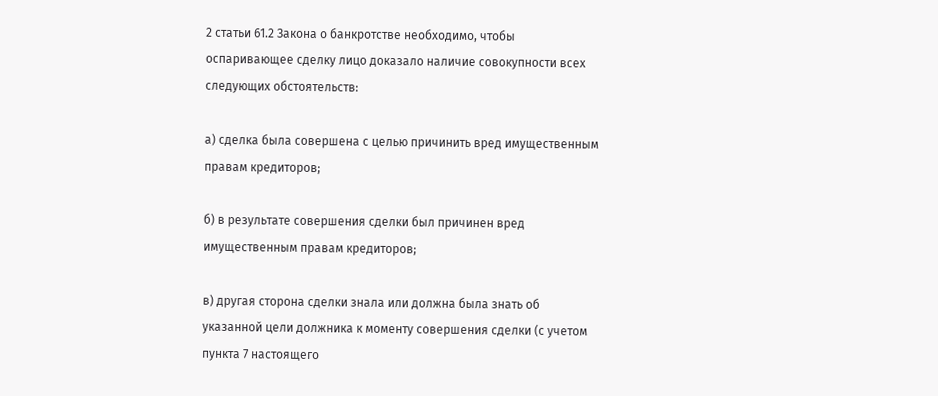2 статьи 61.2 Закона о банкротстве необходимо, чтобы оспаривающее сделку лицо доказало наличие совокупности всех следующих обстоятельств:

а) сделка была совершена с целью причинить вред имущественным правам кредиторов;

б) в результате совершения сделки был причинен вред имущественным правам кредиторов;

в) другая сторона сделки знала или должна была знать об указанной цели должника к моменту совершения сделки (с учетом пункта 7 настоящего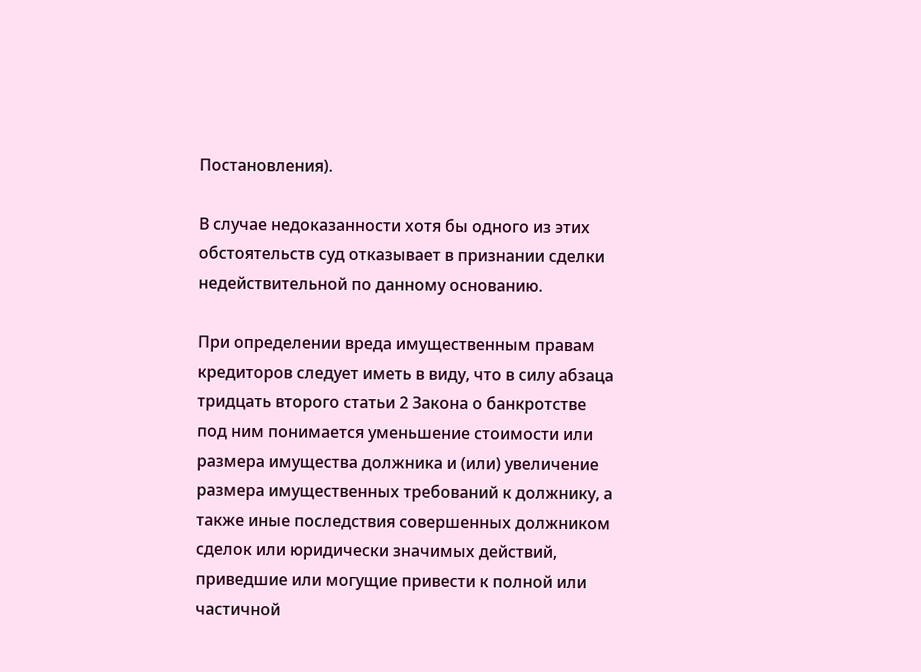Постановления).

В случае недоказанности хотя бы одного из этих обстоятельств суд отказывает в признании сделки недействительной по данному основанию.

При определении вреда имущественным правам кредиторов следует иметь в виду, что в силу абзаца тридцать второго статьи 2 Закона о банкротстве под ним понимается уменьшение стоимости или размера имущества должника и (или) увеличение размера имущественных требований к должнику, а также иные последствия совершенных должником сделок или юридически значимых действий, приведшие или могущие привести к полной или частичной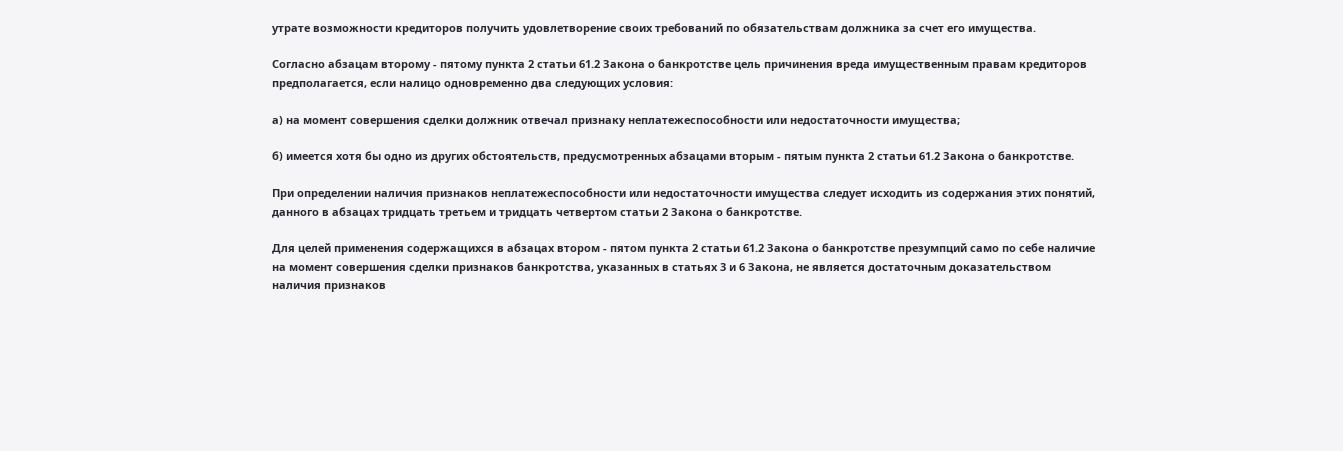утрате возможности кредиторов получить удовлетворение своих требований по обязательствам должника за счет его имущества.

Согласно абзацам второму - пятому пункта 2 статьи 61.2 Закона о банкротстве цель причинения вреда имущественным правам кредиторов предполагается, если налицо одновременно два следующих условия:

а) на момент совершения сделки должник отвечал признаку неплатежеспособности или недостаточности имущества;

б) имеется хотя бы одно из других обстоятельств, предусмотренных абзацами вторым - пятым пункта 2 статьи 61.2 Закона о банкротстве.

При определении наличия признаков неплатежеспособности или недостаточности имущества следует исходить из содержания этих понятий, данного в абзацах тридцать третьем и тридцать четвертом статьи 2 Закона о банкротстве.

Для целей применения содержащихся в абзацах втором - пятом пункта 2 статьи 61.2 Закона о банкротстве презумпций само по себе наличие на момент совершения сделки признаков банкротства, указанных в статьях 3 и 6 Закона, не является достаточным доказательством наличия признаков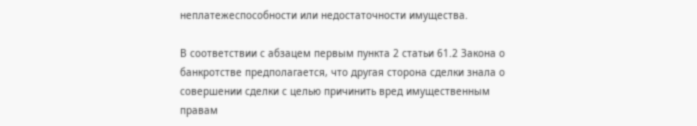неплатежеспособности или недостаточности имущества.

В соответствии с абзацем первым пункта 2 статьи 61.2 Закона о банкротстве предполагается, что другая сторона сделки знала о совершении сделки с целью причинить вред имущественным правам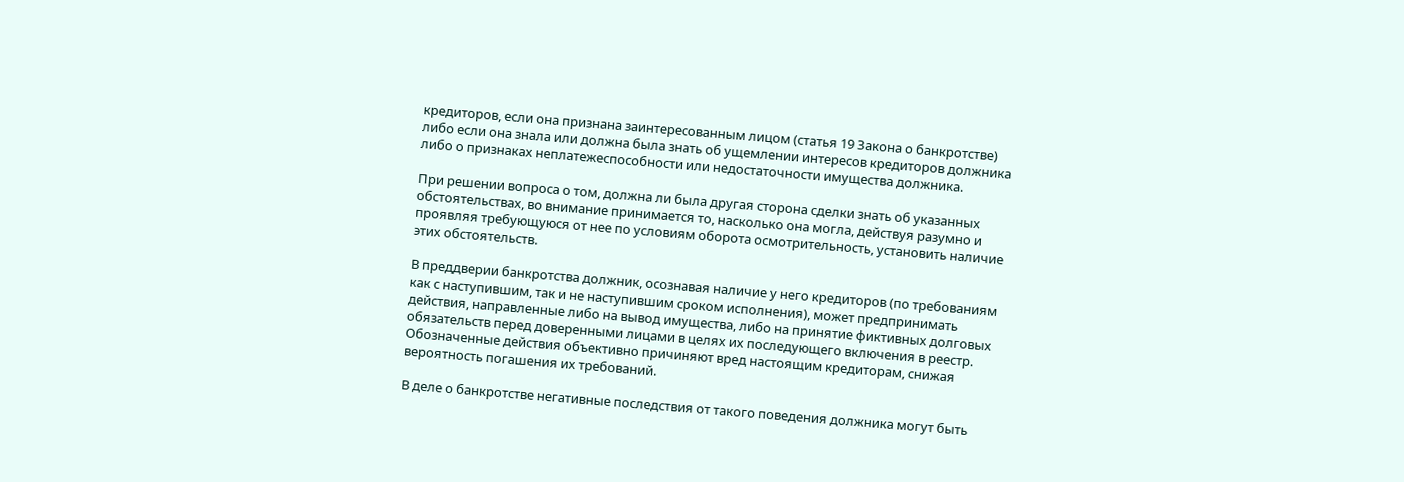кредиторов, если она признана заинтересованным лицом (статья 19 Закона о банкротстве) либо если она знала или должна была знать об ущемлении интересов кредиторов должника либо о признаках неплатежеспособности или недостаточности имущества должника.

При решении вопроса о том, должна ли была другая сторона сделки знать об указанных обстоятельствах, во внимание принимается то, насколько она могла, действуя разумно и проявляя требующуюся от нее по условиям оборота осмотрительность, установить наличие этих обстоятельств.

В преддверии банкротства должник, осознавая наличие у него кредиторов (по требованиям как с наступившим, так и не наступившим сроком исполнения), может предпринимать действия, направленные либо на вывод имущества, либо на принятие фиктивных долговых обязательств перед доверенными лицами в целях их последующего включения в реестр. Обозначенные действия объективно причиняют вред настоящим кредиторам, снижая вероятность погашения их требований.

В деле о банкротстве негативные последствия от такого поведения должника могут быть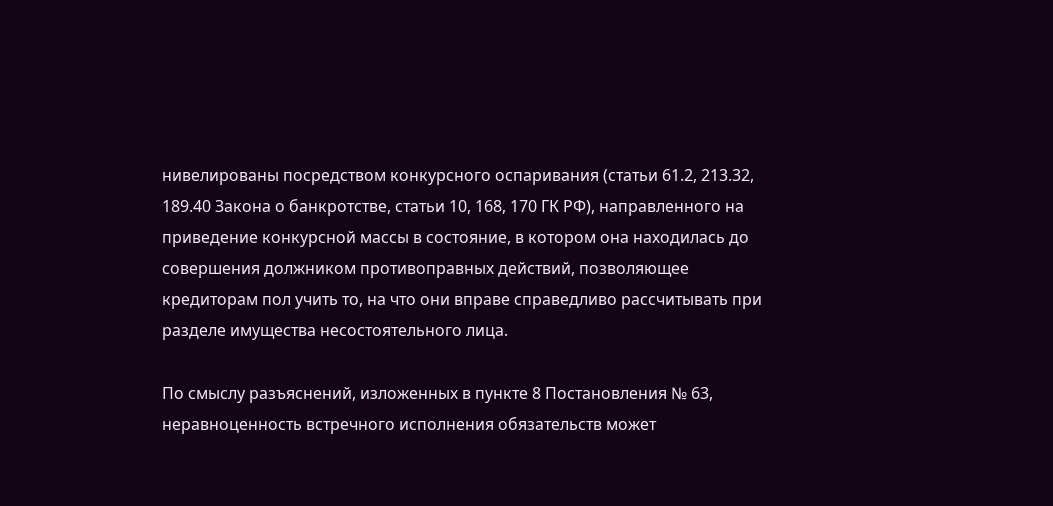нивелированы посредством конкурсного оспаривания (статьи 61.2, 213.32, 189.40 Закона о банкротстве, статьи 10, 168, 170 ГК РФ), направленного на приведение конкурсной массы в состояние, в котором она находилась до совершения должником противоправных действий, позволяющее кредиторам пол учить то, на что они вправе справедливо рассчитывать при разделе имущества несостоятельного лица.

По смыслу разъяснений, изложенных в пункте 8 Постановления № 63, неравноценность встречного исполнения обязательств может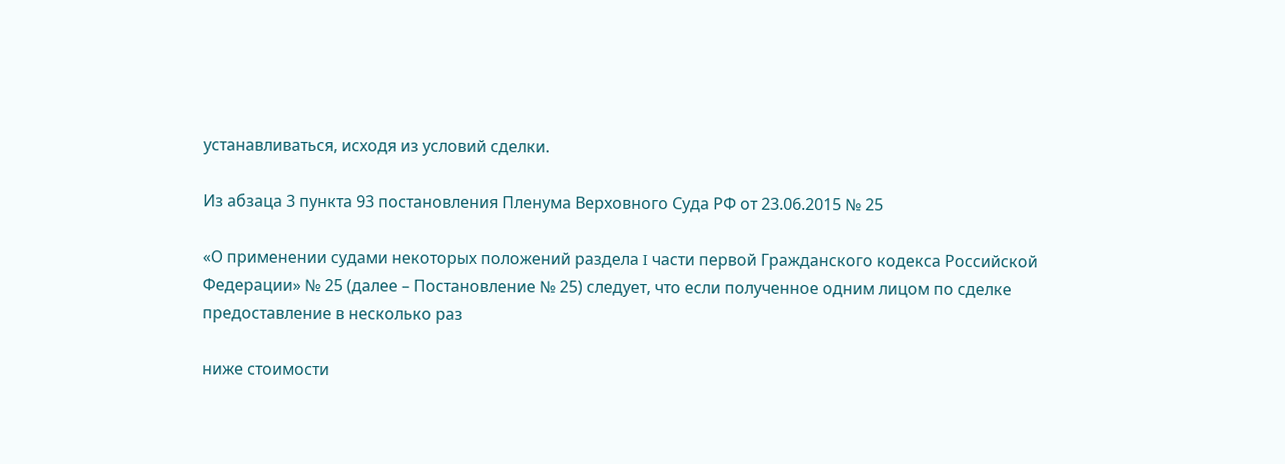устанавливаться, исходя из условий сделки.

Из абзаца 3 пункта 93 постановления Пленума Верховного Суда РФ от 23.06.2015 № 25

«О применении судами некоторых положений раздела I части первой Гражданского кодекса Российской Федерации» № 25 (далее – Постановление № 25) следует, что если полученное одним лицом по сделке предоставление в несколько раз

ниже стоимости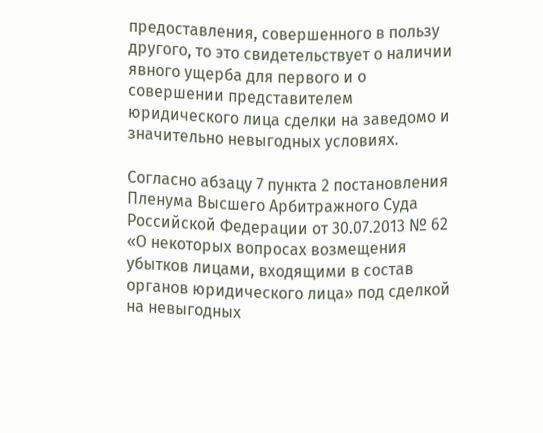предоставления, совершенного в пользу другого, то это свидетельствует о наличии явного ущерба для первого и о совершении представителем юридического лица сделки на заведомо и значительно невыгодных условиях.

Согласно абзацу 7 пункта 2 постановления Пленума Высшего Арбитражного Суда Российской Федерации от 30.07.2013 № 62 «О некоторых вопросах возмещения убытков лицами, входящими в состав органов юридического лица» под сделкой на невыгодных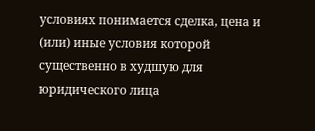условиях понимается сделка, цена и (или) иные условия которой существенно в худшую для юридического лица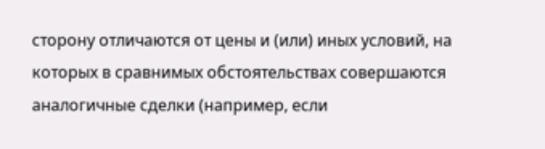сторону отличаются от цены и (или) иных условий, на которых в сравнимых обстоятельствах совершаются аналогичные сделки (например, если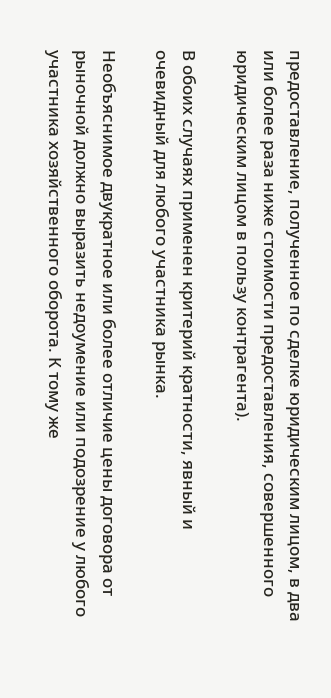предоставление, полученное по сделке юридическим лицом, в два или более раза ниже стоимости предоставления, совершенного юридическим лицом в пользу контрагента).

В обоих случаях применен критерий кратности, явный и очевидный для любого участника рынка.

Необъяснимое двукратное или более отличие цены договора от рыночной должно выразить недоумение или подозрение у любого участника хозяйственного оборота. К тому же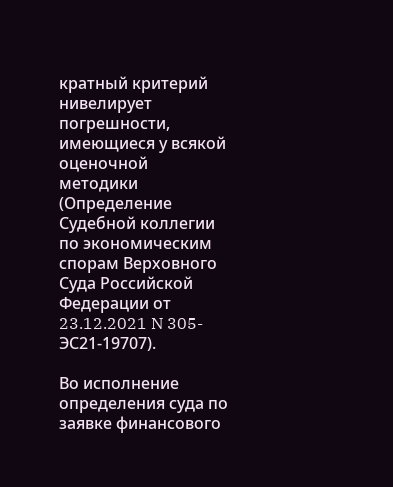кратный критерий нивелирует погрешности, имеющиеся у всякой оценочной методики (Определение Судебной коллегии по экономическим спорам Верховного Суда Российской Федерации от 23.12.2021 N 305-ЭС21-19707).

Во исполнение определения суда по заявке финансового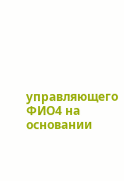управляющего ФИО4 на основании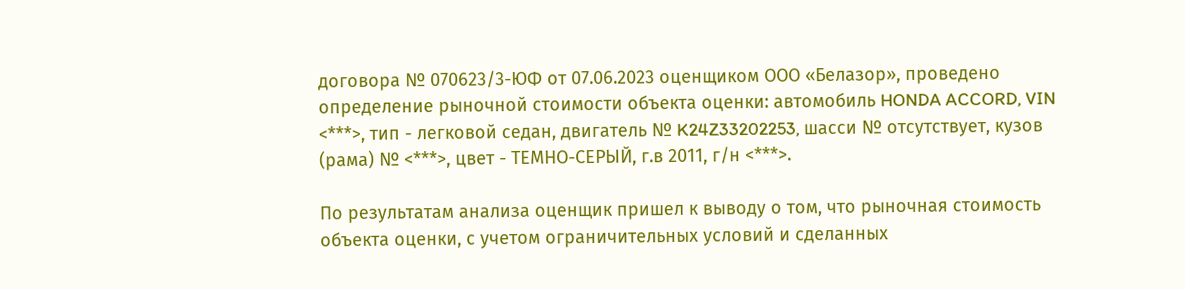договора № 070623/3-ЮФ от 07.06.2023 оценщиком ООО «Белазор», проведено определение рыночной стоимости объекта оценки: автомобиль HONDA ACCORD, VIN <***>, тип - легковой седан, двигатель № K24Z33202253, шасси № отсутствует, кузов (рама) № <***>, цвет - ТЕМНО-СЕРЫЙ, г.в 2011, г/н <***>.

По результатам анализа оценщик пришел к выводу о том, что рыночная стоимость объекта оценки, с учетом ограничительных условий и сделанных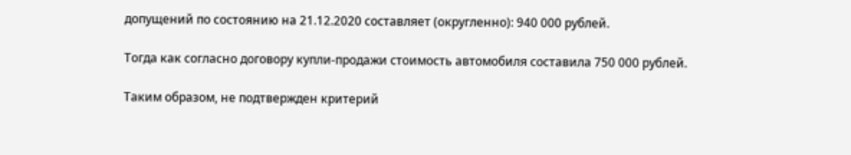допущений по состоянию на 21.12.2020 составляет (округленно): 940 000 рублей.

Тогда как согласно договору купли-продажи стоимость автомобиля составила 750 000 рублей.

Таким образом, не подтвержден критерий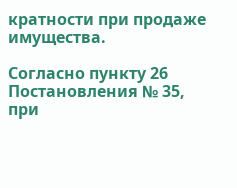кратности при продаже имущества.

Согласно пункту 26 Постановления № 35, при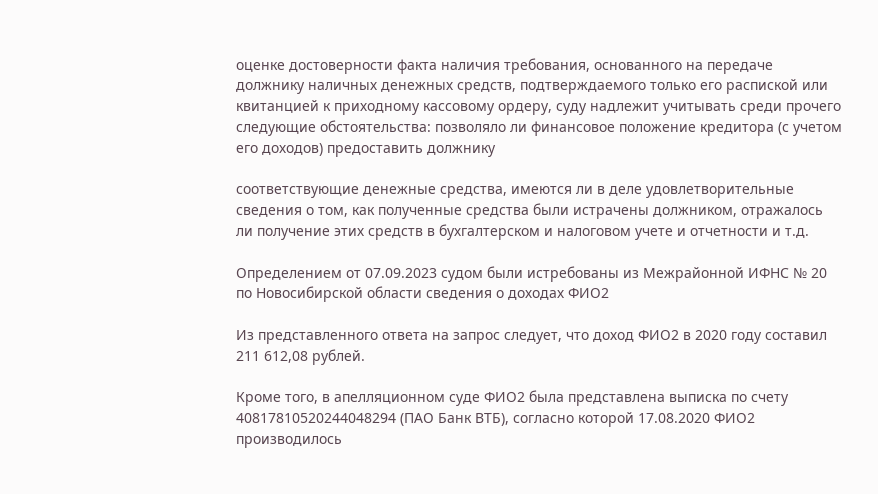оценке достоверности факта наличия требования, основанного на передаче должнику наличных денежных средств, подтверждаемого только его распиской или квитанцией к приходному кассовому ордеру, суду надлежит учитывать среди прочего следующие обстоятельства: позволяло ли финансовое положение кредитора (с учетом его доходов) предоставить должнику

соответствующие денежные средства, имеются ли в деле удовлетворительные сведения о том, как полученные средства были истрачены должником, отражалось ли получение этих средств в бухгалтерском и налоговом учете и отчетности и т.д.

Определением от 07.09.2023 судом были истребованы из Межрайонной ИФНС № 20 по Новосибирской области сведения о доходах ФИО2

Из представленного ответа на запрос следует, что доход ФИО2 в 2020 году составил 211 612,08 рублей.

Кроме того, в апелляционном суде ФИО2 была представлена выписка по счету 40817810520244048294 (ПАО Банк ВТБ), согласно которой 17.08.2020 ФИО2 производилось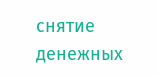снятие денежных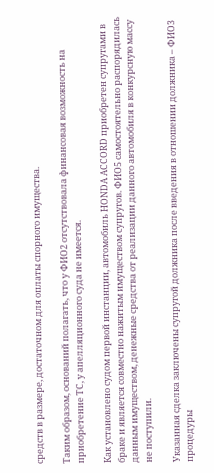средств в размере, достаточном для оплаты спорного имущества.

Таким образом, оснований полагать, что у ФИО2 отсутствовала финансовая возможность на приобретение ТС, у апелляционного суда не имеется.

Как установлено судом первой инстанции, автомобиль HONDA ACCORD приобретен супругами в браке и является совместно нажитым имуществом супругов. ФИО5 самостоятельно распорядилась данным имуществом, денежные средства от реализации данного автомобиля в конкурсную массу не поступили.

Указанная сделка заключены супругой должника после введения в отношении должника – ФИО3 процедуры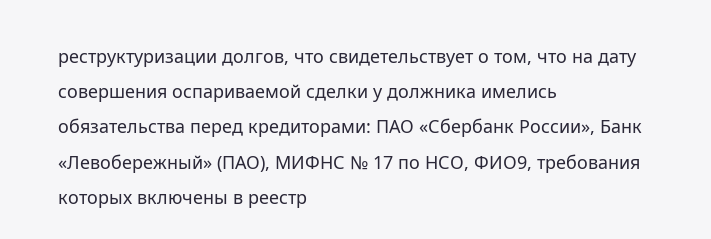реструктуризации долгов, что свидетельствует о том, что на дату совершения оспариваемой сделки у должника имелись обязательства перед кредиторами: ПАО «Сбербанк России», Банк «Левобережный» (ПАО), МИФНС № 17 по НСО, ФИО9, требования которых включены в реестр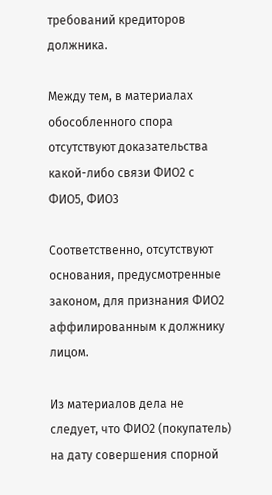требований кредиторов должника.

Между тем, в материалах обособленного спора отсутствуют доказательства какой-либо связи ФИО2 с ФИО5, ФИО3

Соответственно, отсутствуют основания, предусмотренные законом, для признания ФИО2 аффилированным к должнику лицом.

Из материалов дела не следует, что ФИО2 (покупатель) на дату совершения спорной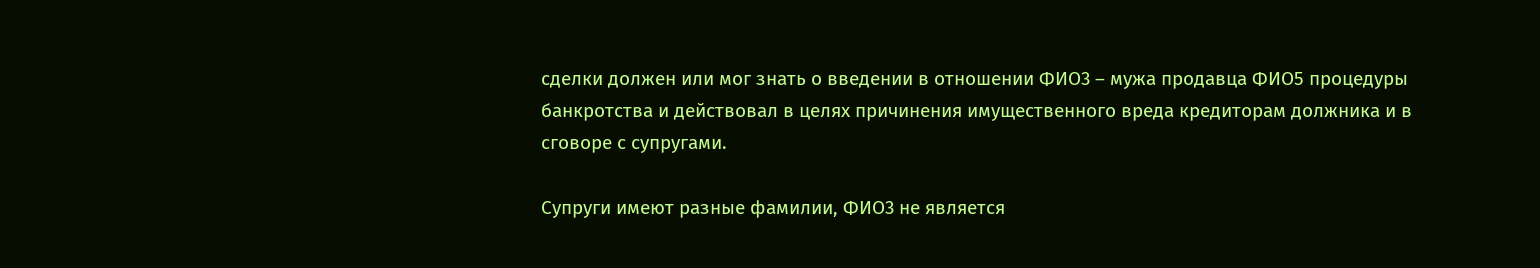сделки должен или мог знать о введении в отношении ФИО3 – мужа продавца ФИО5 процедуры банкротства и действовал в целях причинения имущественного вреда кредиторам должника и в сговоре с супругами.

Супруги имеют разные фамилии, ФИО3 не является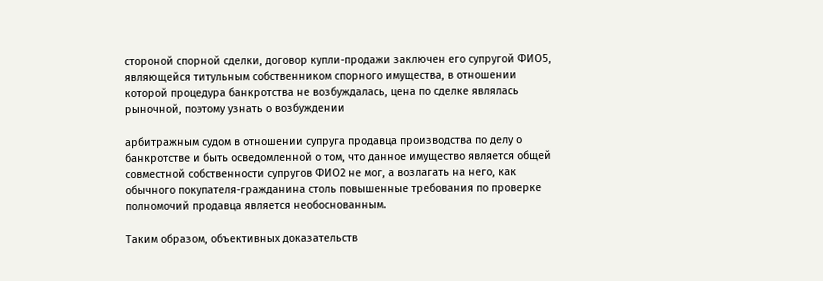стороной спорной сделки, договор купли-продажи заключен его супругой ФИО5, являющейся титульным собственником спорного имущества, в отношении которой процедура банкротства не возбуждалась, цена по сделке являлась рыночной, поэтому узнать о возбуждении

арбитражным судом в отношении супруга продавца производства по делу о банкротстве и быть осведомленной о том, что данное имущество является общей совместной собственности супругов ФИО2 не мог, а возлагать на него, как обычного покупателя-гражданина столь повышенные требования по проверке полномочий продавца является необоснованным.

Таким образом, объективных доказательств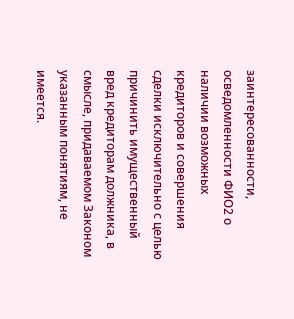заинтересованности, осведомленности ФИО2 о наличии возможных кредиторов и совершения сделки исключительно с целью причинить имущественный вред кредиторам должника, в смысле, придаваемом Законом указанным понятиям, не имеется.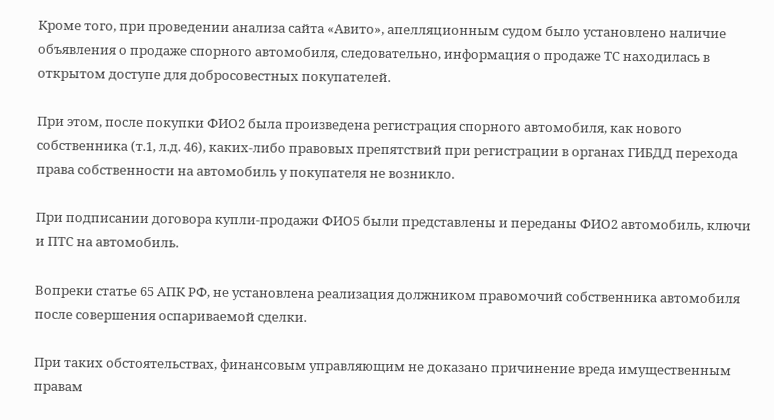Кроме того, при проведении анализа сайта «Авито», апелляционным судом было установлено наличие объявления о продаже спорного автомобиля, следовательно, информация о продаже ТС находилась в открытом доступе для добросовестных покупателей.

При этом, после покупки ФИО2 была произведена регистрация спорного автомобиля, как нового собственника (т.1, л.д. 46), каких-либо правовых препятствий при регистрации в органах ГИБДД перехода права собственности на автомобиль у покупателя не возникло.

При подписании договора купли-продажи ФИО5 были представлены и переданы ФИО2 автомобиль, ключи и ПТС на автомобиль.

Вопреки статье 65 АПК РФ, не установлена реализация должником правомочий собственника автомобиля после совершения оспариваемой сделки.

При таких обстоятельствах, финансовым управляющим не доказано причинение вреда имущественным правам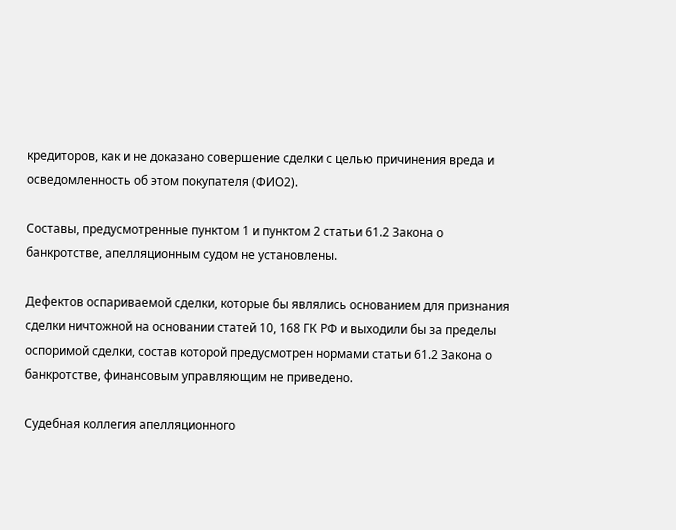кредиторов, как и не доказано совершение сделки с целью причинения вреда и осведомленность об этом покупателя (ФИО2).

Составы, предусмотренные пунктом 1 и пунктом 2 статьи 61.2 Закона о банкротстве, апелляционным судом не установлены.

Дефектов оспариваемой сделки, которые бы являлись основанием для признания сделки ничтожной на основании статей 10, 168 ГК РФ и выходили бы за пределы оспоримой сделки, состав которой предусмотрен нормами статьи 61.2 Закона о банкротстве, финансовым управляющим не приведено.

Судебная коллегия апелляционного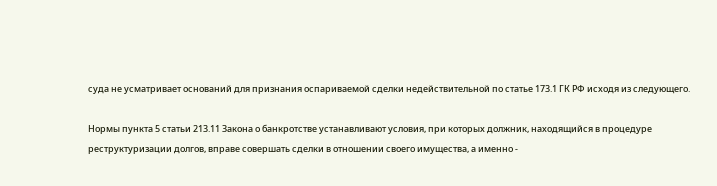суда не усматривает оснований для признания оспариваемой сделки недействительной по статье 173.1 ГК РФ исходя из следующего.

Нормы пункта 5 статьи 213.11 Закона о банкротстве устанавливают условия, при которых должник, находящийся в процедуре реструктуризации долгов, вправе совершать сделки в отношении своего имущества, а именно -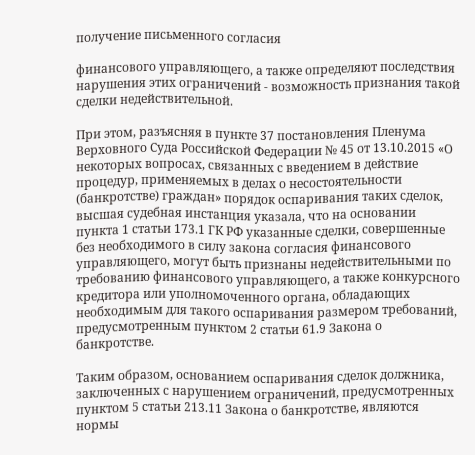получение письменного согласия

финансового управляющего, а также определяют последствия нарушения этих ограничений - возможность признания такой сделки недействительной.

При этом, разъясняя в пункте 37 постановления Пленума Верховного Суда Российской Федерации № 45 от 13.10.2015 «О некоторых вопросах, связанных с введением в действие процедур, применяемых в делах о несостоятельности (банкротстве) граждан» порядок оспаривания таких сделок, высшая судебная инстанция указала, что на основании пункта 1 статьи 173.1 ГК РФ указанные сделки, совершенные без необходимого в силу закона согласия финансового управляющего, могут быть признаны недействительными по требованию финансового управляющего, а также конкурсного кредитора или уполномоченного органа, обладающих необходимым для такого оспаривания размером требований, предусмотренным пунктом 2 статьи 61.9 Закона о банкротстве.

Таким образом, основанием оспаривания сделок должника, заключенных с нарушением ограничений, предусмотренных пунктом 5 статьи 213.11 Закона о банкротстве, являются нормы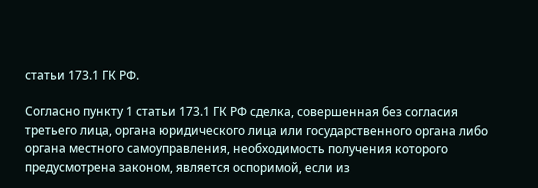статьи 173.1 ГК РФ.

Согласно пункту 1 статьи 173.1 ГК РФ сделка, совершенная без согласия третьего лица, органа юридического лица или государственного органа либо органа местного самоуправления, необходимость получения которого предусмотрена законом, является оспоримой, если из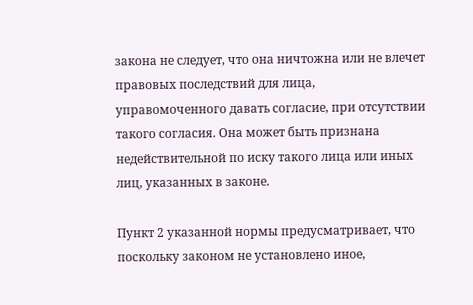закона не следует, что она ничтожна или не влечет правовых последствий для лица, управомоченного давать согласие, при отсутствии такого согласия. Она может быть признана недействительной по иску такого лица или иных лиц, указанных в законе.

Пункт 2 указанной нормы предусматривает, что поскольку законом не установлено иное,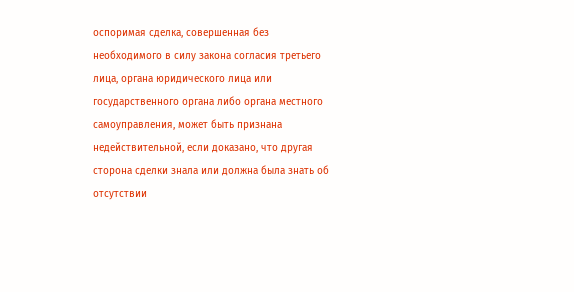оспоримая сделка, совершенная без необходимого в силу закона согласия третьего лица, органа юридического лица или государственного органа либо органа местного самоуправления, может быть признана недействительной, если доказано, что другая сторона сделки знала или должна была знать об отсутствии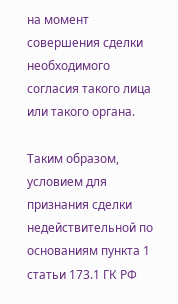на момент совершения сделки необходимого согласия такого лица или такого органа.

Таким образом, условием для признания сделки недействительной по основаниям пункта 1 статьи 173.1 ГК РФ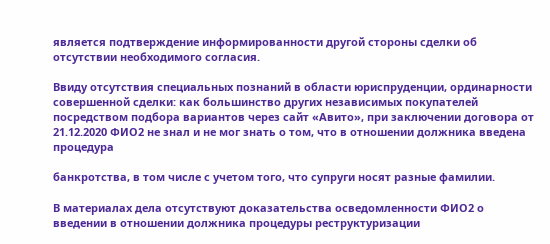является подтверждение информированности другой стороны сделки об отсутствии необходимого согласия.

Ввиду отсутствия специальных познаний в области юриспруденции, ординарности совершенной сделки: как большинство других независимых покупателей посредством подбора вариантов через сайт «Авито», при заключении договора от 21.12.2020 ФИО2 не знал и не мог знать о том, что в отношении должника введена процедура

банкротства, в том числе с учетом того, что супруги носят разные фамилии.

В материалах дела отсутствуют доказательства осведомленности ФИО2 о введении в отношении должника процедуры реструктуризации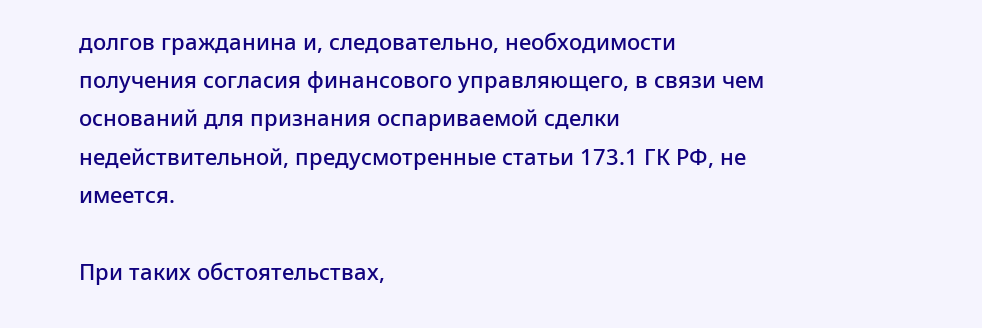долгов гражданина и, следовательно, необходимости получения согласия финансового управляющего, в связи чем оснований для признания оспариваемой сделки недействительной, предусмотренные статьи 173.1 ГК РФ, не имеется.

При таких обстоятельствах,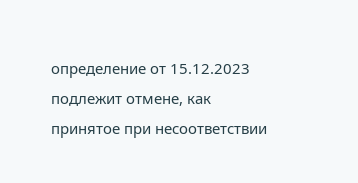определение от 15.12.2023 подлежит отмене, как принятое при несоответствии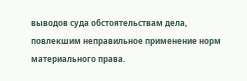выводов суда обстоятельствам дела, повлекшим неправильное применение норм материального права.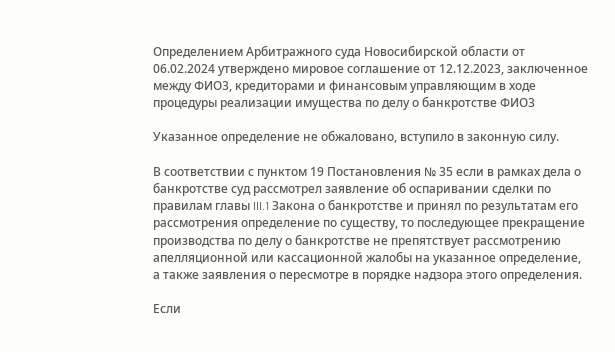Определением Арбитражного суда Новосибирской области от 06.02.2024 утверждено мировое соглашение от 12.12.2023, заключенное между ФИО3, кредиторами и финансовым управляющим в ходе процедуры реализации имущества по делу о банкротстве ФИО3

Указанное определение не обжаловано, вступило в законную силу.

В соответствии с пунктом 19 Постановления № 35 если в рамках дела о банкротстве суд рассмотрел заявление об оспаривании сделки по правилам главы III.1 Закона о банкротстве и принял по результатам его рассмотрения определение по существу, то последующее прекращение производства по делу о банкротстве не препятствует рассмотрению апелляционной или кассационной жалобы на указанное определение, а также заявления о пересмотре в порядке надзора этого определения.

Если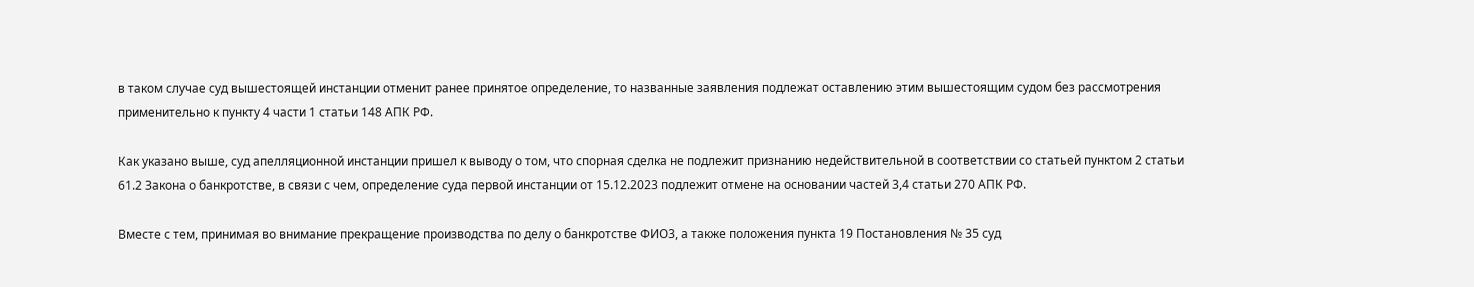в таком случае суд вышестоящей инстанции отменит ранее принятое определение, то названные заявления подлежат оставлению этим вышестоящим судом без рассмотрения применительно к пункту 4 части 1 статьи 148 АПК РФ.

Как указано выше, суд апелляционной инстанции пришел к выводу о том, что спорная сделка не подлежит признанию недействительной в соответствии со статьей пунктом 2 статьи 61.2 Закона о банкротстве, в связи с чем, определение суда первой инстанции от 15.12.2023 подлежит отмене на основании частей 3,4 статьи 270 АПК РФ.

Вместе с тем, принимая во внимание прекращение производства по делу о банкротстве ФИО3, а также положения пункта 19 Постановления № 35 суд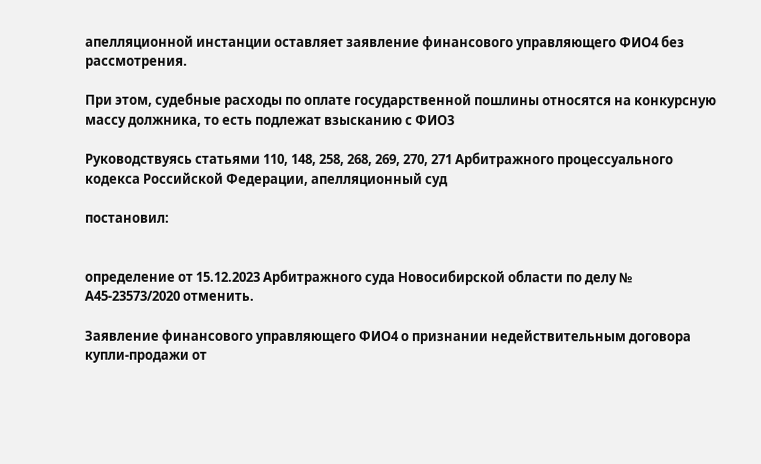апелляционной инстанции оставляет заявление финансового управляющего ФИО4 без рассмотрения.

При этом, судебные расходы по оплате государственной пошлины относятся на конкурсную массу должника, то есть подлежат взысканию с ФИО3

Руководствуясь статьями 110, 148, 258, 268, 269, 270, 271 Арбитражного процессуального кодекса Российской Федерации, апелляционный суд

постановил:


определение от 15.12.2023 Арбитражного суда Новосибирской области по делу № А45-23573/2020 отменить.

Заявление финансового управляющего ФИО4 о признании недействительным договора купли-продажи от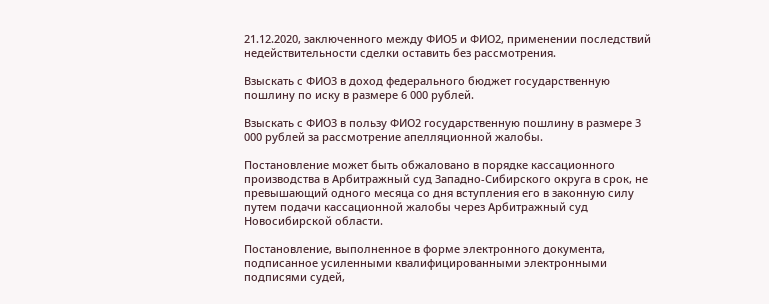21.12.2020, заключенного между ФИО5 и ФИО2, применении последствий недействительности сделки оставить без рассмотрения.

Взыскать с ФИО3 в доход федерального бюджет государственную пошлину по иску в размере 6 000 рублей.

Взыскать с ФИО3 в пользу ФИО2 государственную пошлину в размере 3 000 рублей за рассмотрение апелляционной жалобы.

Постановление может быть обжаловано в порядке кассационного производства в Арбитражный суд Западно-Сибирского округа в срок, не превышающий одного месяца со дня вступления его в законную силу путем подачи кассационной жалобы через Арбитражный суд Новосибирской области.

Постановление, выполненное в форме электронного документа, подписанное усиленными квалифицированными электронными подписями судей,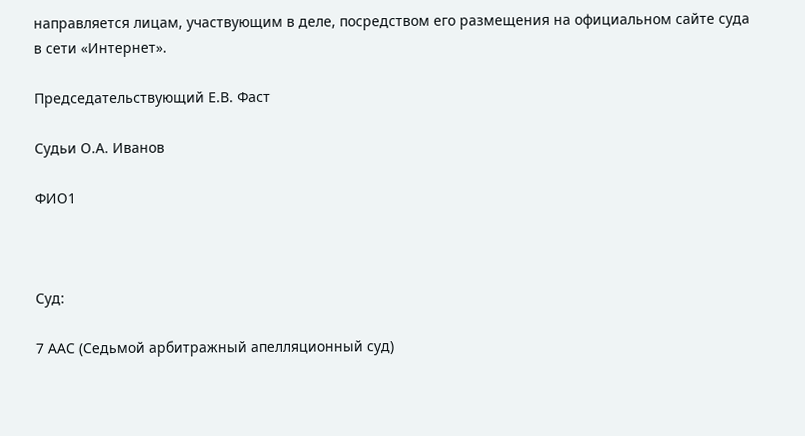направляется лицам, участвующим в деле, посредством его размещения на официальном сайте суда в сети «Интернет».

Председательствующий Е.В. Фаст

Судьи О.А. Иванов

ФИО1



Суд:

7 ААС (Седьмой арбитражный апелляционный суд)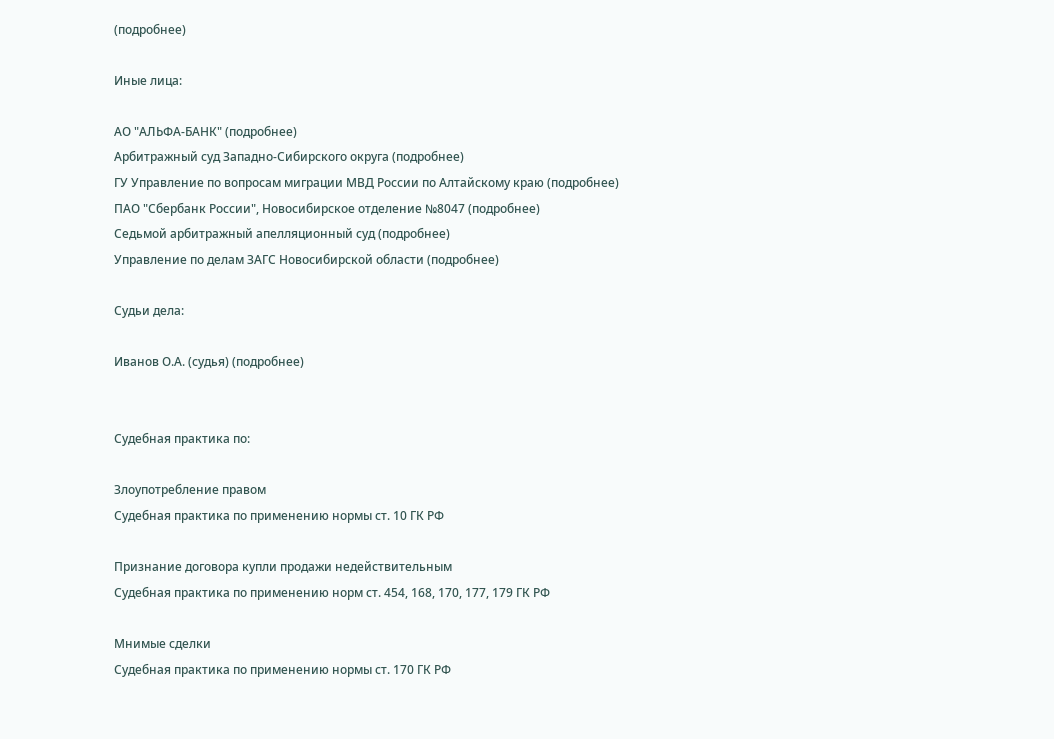(подробнее)

Иные лица:

АО "АЛЬФА-БАНК" (подробнее)
Арбитражный суд Западно-Сибирского округа (подробнее)
ГУ Управление по вопросам миграции МВД России по Алтайскому краю (подробнее)
ПАО "Сбербанк России", Новосибирское отделение №8047 (подробнее)
Седьмой арбитражный апелляционный суд (подробнее)
Управление по делам ЗАГС Новосибирской области (подробнее)

Судьи дела:

Иванов О.А. (судья) (подробнее)


Судебная практика по:

Злоупотребление правом
Судебная практика по применению нормы ст. 10 ГК РФ

Признание договора купли продажи недействительным
Судебная практика по применению норм ст. 454, 168, 170, 177, 179 ГК РФ

Мнимые сделки
Судебная практика по применению нормы ст. 170 ГК РФ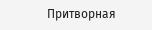Притворная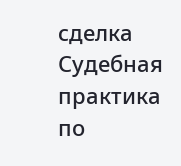сделка
Судебная практика по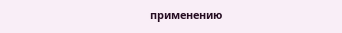применению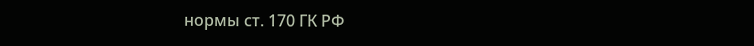нормы ст. 170 ГК РФ